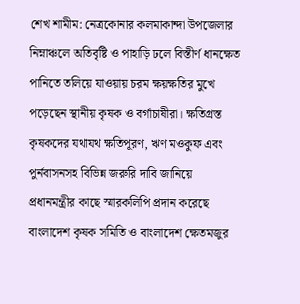শেখ শামীম: নেত্রকোনার কলমাকান্দা উপজেলার নিম্নাঞ্চলে অতিবৃষ্টি ও পাহাড়ি ঢলে বিস্তীর্ণ ধানক্ষেত পানিতে তলিয়ে যাওয়ায় চরম ক্ষয়ক্ষতির মুখে পড়েছেন স্থানীয় কৃষক ও বর্গাচাষীরা। ক্ষতিগ্রস্ত কৃষকদের যথাযথ ক্ষতিপূরণ, ঋণ মওকুফ এবং পুর্নবাসনসহ বিভিন্ন জরুরি দাবি জানিয়ে প্রধানমন্ত্রীর কাছে স্মারকলিপি প্রদান করেছে বাংলাদেশ কৃষক সমিতি ও বাংলাদেশ ক্ষেতমজুর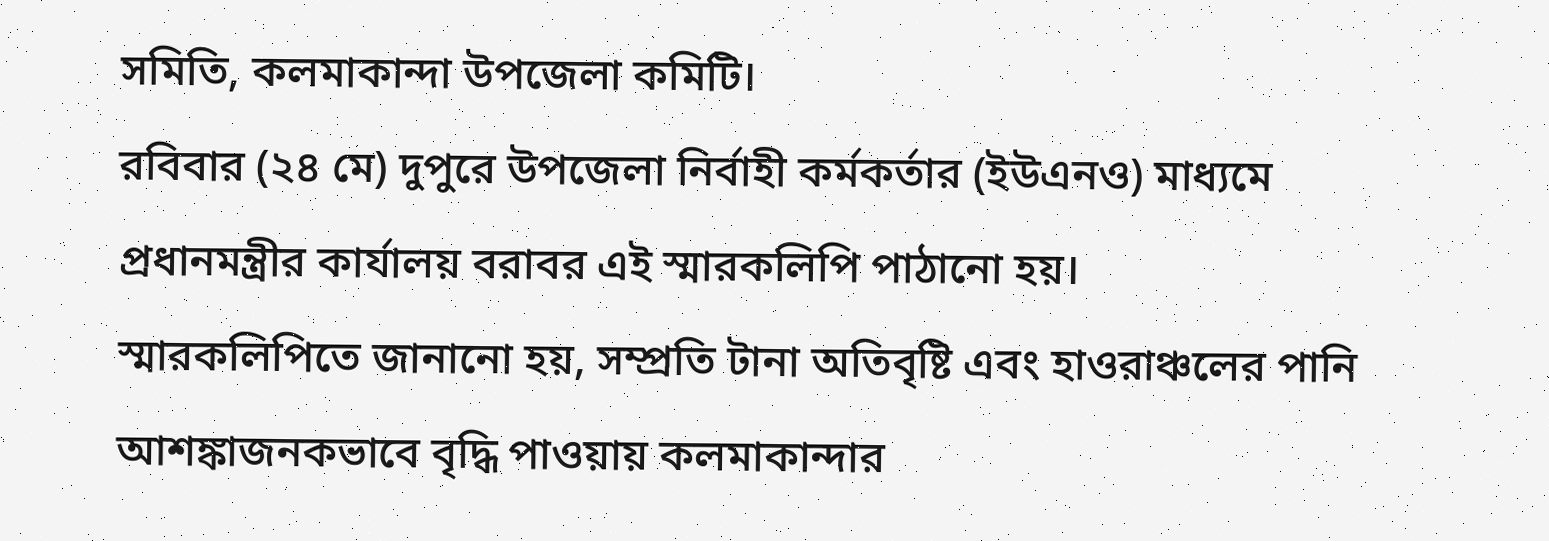সমিতি, কলমাকান্দা উপজেলা কমিটি।
রবিবার (২৪ মে) দুপুরে উপজেলা নির্বাহী কর্মকর্তার (ইউএনও) মাধ্যমে প্রধানমন্ত্রীর কার্যালয় বরাবর এই স্মারকলিপি পাঠানো হয়।
স্মারকলিপিতে জানানো হয়, সম্প্রতি টানা অতিবৃষ্টি এবং হাওরাঞ্চলের পানি আশঙ্কাজনকভাবে বৃদ্ধি পাওয়ায় কলমাকান্দার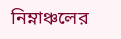নিম্নাঞ্চলের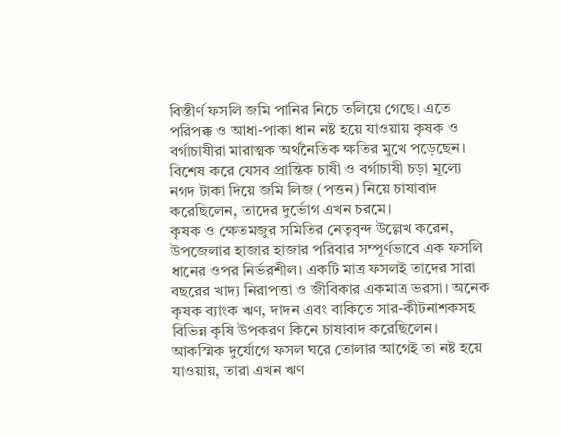বিস্তীর্ণ ফসলি জমি পানির নিচে তলিয়ে গেছে। এতে পরিপক্ক ও আধা-পাকা ধান নষ্ট হয়ে যাওয়ায় কৃষক ও বর্গাচাষীরা মারাত্মক অর্থনৈতিক ক্ষতির মুখে পড়েছেন। বিশেষ করে যেসব প্রান্তিক চাষী ও বর্গাচাষী চড়া মূল্যে নগদ টাকা দিয়ে জমি লিজ (পত্তন) নিয়ে চাষাবাদ করেছিলেন, তাদের দুর্ভোগ এখন চরমে।
কৃষক ও ক্ষেতমজুর সমিতির নেতৃবৃন্দ উল্লেখ করেন, উপজেলার হাজার হাজার পরিবার সম্পূর্ণভাবে এক ফসলি ধানের ওপর নির্ভরশীল। একটি মাত্র ফসলই তাদের সারা বছরের খাদ্য নিরাপত্তা ও জীবিকার একমাত্র ভরসা। অনেক কৃষক ব্যাংক ঋণ, দাদন এবং বাকিতে সার-কীটনাশকসহ বিভিন্ন কৃষি উপকরণ কিনে চাষাবাদ করেছিলেন। আকস্মিক দুর্যোগে ফসল ঘরে তোলার আগেই তা নষ্ট হয়ে যাওয়ায়, তারা এখন ঋণ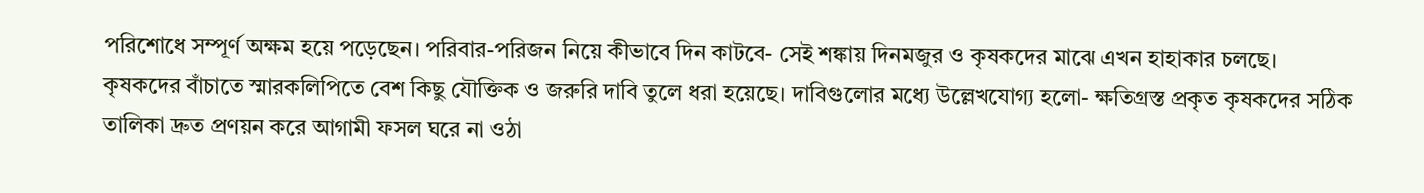পরিশোধে সম্পূর্ণ অক্ষম হয়ে পড়েছেন। পরিবার-পরিজন নিয়ে কীভাবে দিন কাটবে- সেই শঙ্কায় দিনমজুর ও কৃষকদের মাঝে এখন হাহাকার চলছে।
কৃষকদের বাঁচাতে স্মারকলিপিতে বেশ কিছু যৌক্তিক ও জরুরি দাবি তুলে ধরা হয়েছে। দাবিগুলোর মধ্যে উল্লেখযোগ্য হলো- ক্ষতিগ্রস্ত প্রকৃত কৃষকদের সঠিক তালিকা দ্রুত প্রণয়ন করে আগামী ফসল ঘরে না ওঠা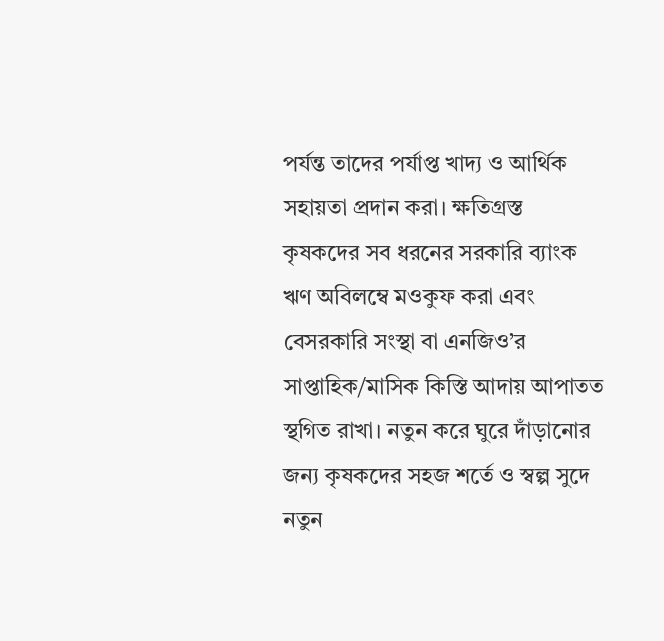পর্যন্ত তাদের পর্যাপ্ত খাদ্য ও আর্থিক সহায়তা প্রদান করা। ক্ষতিগ্রস্ত কৃষকদের সব ধরনের সরকারি ব্যাংক ঋণ অবিলম্বে মওকুফ করা এবং বেসরকারি সংস্থা বা এনজিও’র সাপ্তাহিক/মাসিক কিস্তি আদায় আপাতত স্থগিত রাখা। নতুন করে ঘুরে দাঁড়ানোর জন্য কৃষকদের সহজ শর্তে ও স্বল্প সুদে নতুন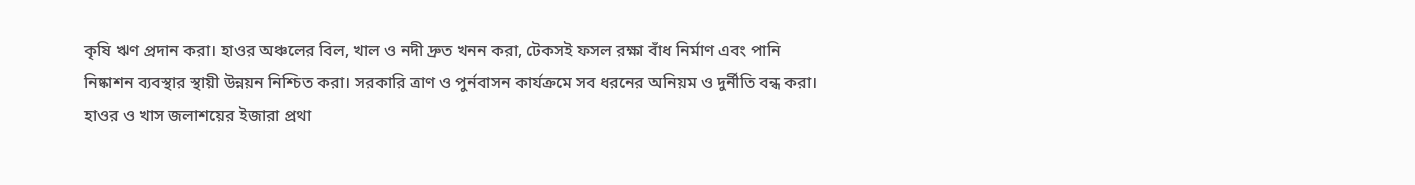কৃষি ঋণ প্রদান করা। হাওর অঞ্চলের বিল, খাল ও নদী দ্রুত খনন করা, টেকসই ফসল রক্ষা বাঁধ নির্মাণ এবং পানি নিষ্কাশন ব্যবস্থার স্থায়ী উন্নয়ন নিশ্চিত করা। সরকারি ত্রাণ ও পুর্নবাসন কার্যক্রমে সব ধরনের অনিয়ম ও দুর্নীতি বন্ধ করা। হাওর ও খাস জলাশয়ের ইজারা প্রথা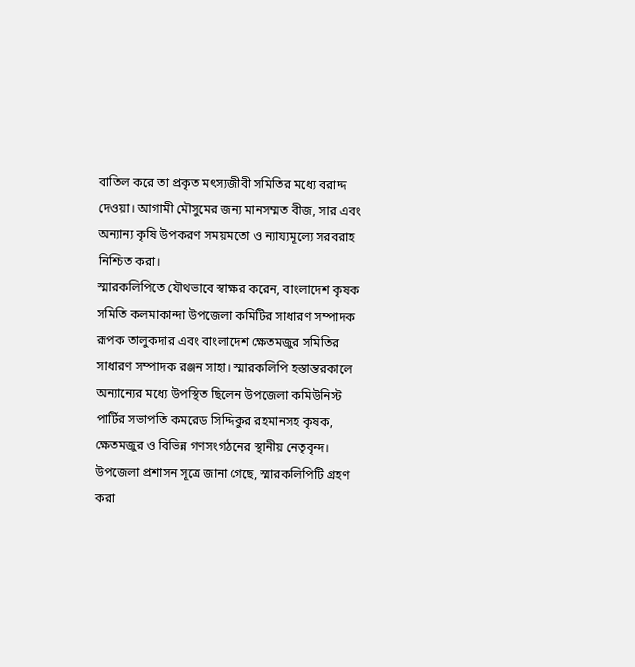বাতিল করে তা প্রকৃত মৎস্যজীবী সমিতির মধ্যে বরাদ্দ দেওয়া। আগামী মৌসুমের জন্য মানসম্মত বীজ, সার এবং অন্যান্য কৃষি উপকরণ সময়মতো ও ন্যায্যমূল্যে সরবরাহ নিশ্চিত করা।
স্মারকলিপিতে যৌথভাবে স্বাক্ষর করেন, বাংলাদেশ কৃষক সমিতি কলমাকান্দা উপজেলা কমিটির সাধারণ সম্পাদক রূপক তালুকদার এবং বাংলাদেশ ক্ষেতমজুর সমিতির সাধারণ সম্পাদক রঞ্জন সাহা। স্মারকলিপি হস্তান্তরকালে অন্যান্যের মধ্যে উপস্থিত ছিলেন উপজেলা কমিউনিস্ট পার্টির সভাপতি কমরেড সিদ্দিকুর রহমানসহ কৃষক, ক্ষেতমজুর ও বিভিন্ন গণসংগঠনের স্থানীয় নেতৃবৃন্দ।
উপজেলা প্রশাসন সূত্রে জানা গেছে, স্মারকলিপিটি গ্রহণ করা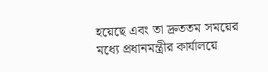হয়েছে এবং তা দ্রুততম সময়ের মধ্যে প্রধানমন্ত্রীর কার্যালয়ে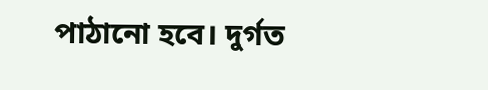পাঠানো হবে। দুর্গত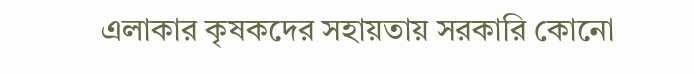এলাকার কৃষকদের সহায়তায় সরকারি কোনো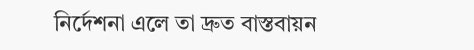নির্দেশনা এলে তা দ্রুত বাস্তবায়ন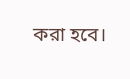করা হবে।